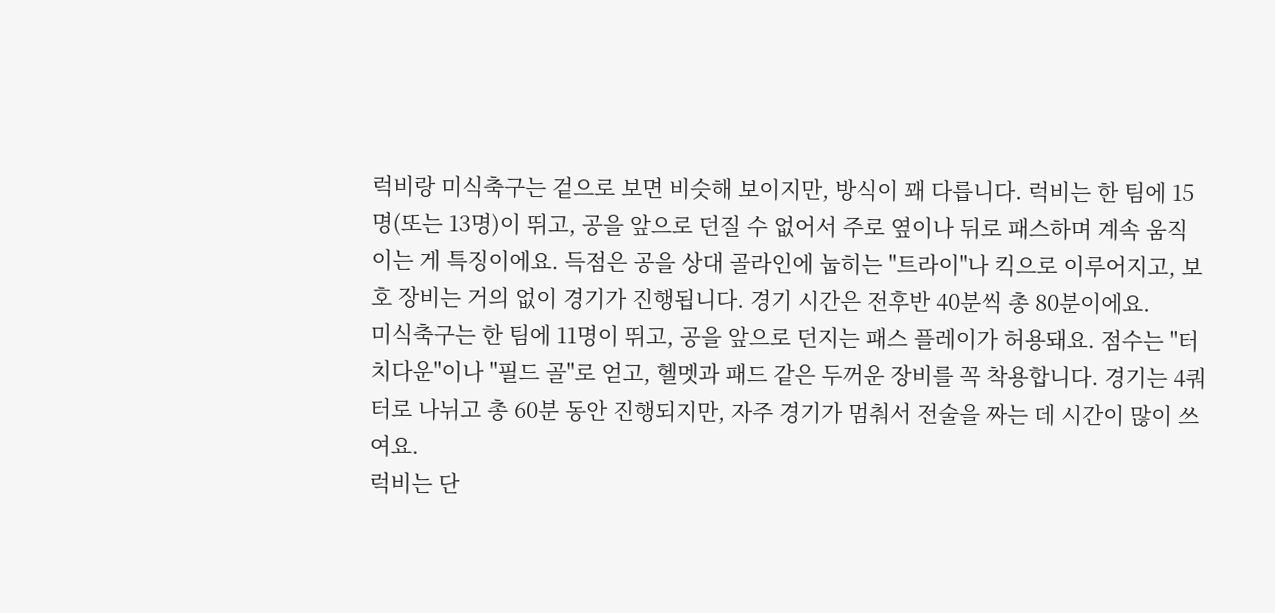럭비랑 미식축구는 겉으로 보면 비슷해 보이지만, 방식이 꽤 다릅니다. 럭비는 한 팀에 15명(또는 13명)이 뛰고, 공을 앞으로 던질 수 없어서 주로 옆이나 뒤로 패스하며 계속 움직이는 게 특징이에요. 득점은 공을 상대 골라인에 눕히는 "트라이"나 킥으로 이루어지고, 보호 장비는 거의 없이 경기가 진행됩니다. 경기 시간은 전후반 40분씩 총 80분이에요.
미식축구는 한 팀에 11명이 뛰고, 공을 앞으로 던지는 패스 플레이가 허용돼요. 점수는 "터치다운"이나 "필드 골"로 얻고, 헬멧과 패드 같은 두꺼운 장비를 꼭 착용합니다. 경기는 4쿼터로 나뉘고 총 60분 동안 진행되지만, 자주 경기가 멈춰서 전술을 짜는 데 시간이 많이 쓰여요.
럭비는 단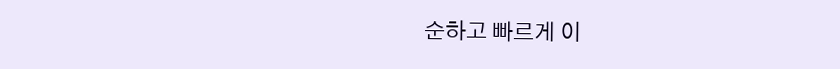순하고 빠르게 이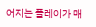어지는 플레이가 매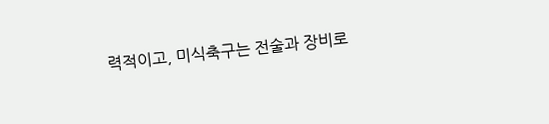력적이고, 미식축구는 전술과 장비로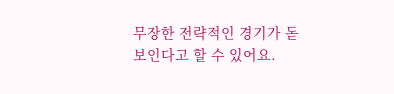무장한 전략적인 경기가 돋보인다고 할 수 있어요.